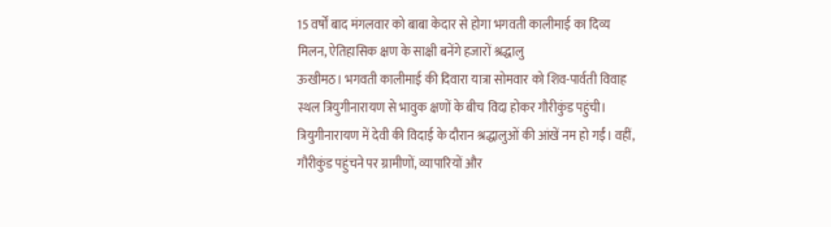15 वर्षों बाद मंगलवार को बाबा केदार से होगा भगवती कालीमाई का दिव्य मिलन, ऐतिहासिक क्षण के साक्षी बनेंगे हजारों श्रद्धालु
ऊखीमठ। भगवती कालीमाई की दिवारा यात्रा सोमवार को शिव-पार्वती विवाह स्थल त्रियुगीनारायण से भावुक क्षणों के बीच विदा होकर गौरीकुंड पहुंची। त्रियुगीनारायण में देवी की विदाई के दौरान श्रद्धालुओं की आंखें नम हो गईं। वहीं, गौरीकुंड पहुंचने पर ग्रामीणों, व्यापारियों और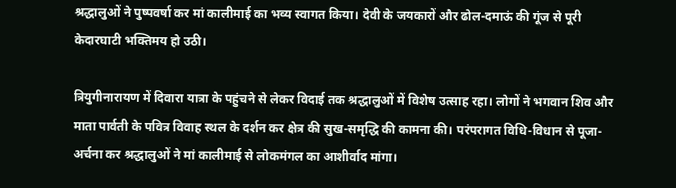श्रद्धालुओं ने पुष्पवर्षा कर मां कालीमाई का भव्य स्वागत किया। देवी के जयकारों और ढोल-दमाऊं की गूंज से पूरी केदारघाटी भक्तिमय हो उठी।

त्रियुगीनारायण में दिवारा यात्रा के पहुंचने से लेकर विदाई तक श्रद्धालुओं में विशेष उत्साह रहा। लोगों ने भगवान शिव और माता पार्वती के पवित्र विवाह स्थल के दर्शन कर क्षेत्र की सुख-समृद्धि की कामना की। परंपरागत विधि-विधान से पूजा-अर्चना कर श्रद्धालुओं ने मां कालीमाई से लोकमंगल का आशीर्वाद मांगा।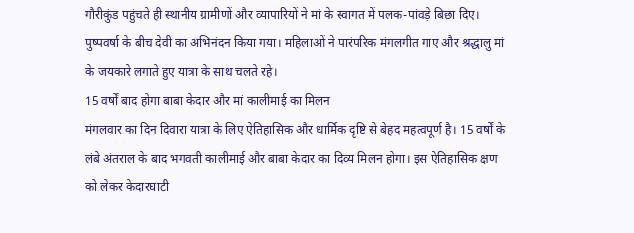गौरीकुंड पहुंचते ही स्थानीय ग्रामीणों और व्यापारियों ने मां के स्वागत में पलक-पांवड़े बिछा दिए। पुष्पवर्षा के बीच देवी का अभिनंदन किया गया। महिलाओं ने पारंपरिक मंगलगीत गाए और श्रद्धालु मां के जयकारे लगाते हुए यात्रा के साथ चलते रहे।
15 वर्षों बाद होगा बाबा केदार और मां कालीमाई का मिलन
मंगलवार का दिन दिवारा यात्रा के लिए ऐतिहासिक और धार्मिक दृष्टि से बेहद महत्वपूर्ण है। 15 वर्षों के लंबे अंतराल के बाद भगवती कालीमाई और बाबा केदार का दिव्य मिलन होगा। इस ऐतिहासिक क्षण को लेकर केदारघाटी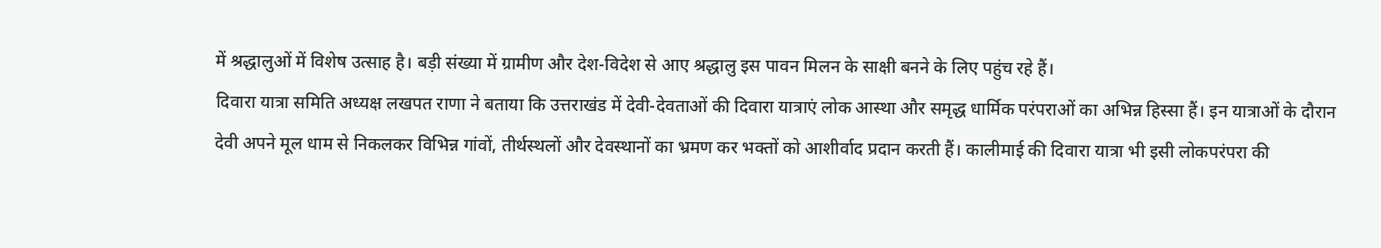में श्रद्धालुओं में विशेष उत्साह है। बड़ी संख्या में ग्रामीण और देश-विदेश से आए श्रद्धालु इस पावन मिलन के साक्षी बनने के लिए पहुंच रहे हैं।
दिवारा यात्रा समिति अध्यक्ष लखपत राणा ने बताया कि उत्तराखंड में देवी-देवताओं की दिवारा यात्राएं लोक आस्था और समृद्ध धार्मिक परंपराओं का अभिन्न हिस्सा हैं। इन यात्राओं के दौरान देवी अपने मूल धाम से निकलकर विभिन्न गांवों, तीर्थस्थलों और देवस्थानों का भ्रमण कर भक्तों को आशीर्वाद प्रदान करती हैं। कालीमाई की दिवारा यात्रा भी इसी लोकपरंपरा की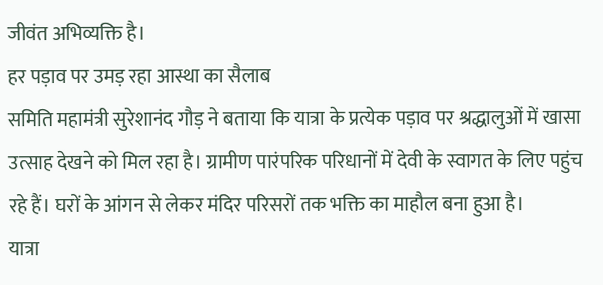जीवंत अभिव्यक्ति है।
हर पड़ाव पर उमड़ रहा आस्था का सैलाब
समिति महामंत्री सुरेशानंद गौड़ ने बताया कि यात्रा के प्रत्येक पड़ाव पर श्रद्धालुओं में खासा उत्साह देखने को मिल रहा है। ग्रामीण पारंपरिक परिधानों में देवी के स्वागत के लिए पहुंच रहे हैं। घरों के आंगन से लेकर मंदिर परिसरों तक भक्ति का माहौल बना हुआ है।
यात्रा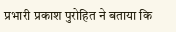प्रभारी प्रकाश पुरोहित ने बताया कि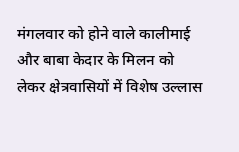मंगलवार को होने वाले कालीमाई और बाबा केदार के मिलन को लेकर क्षेत्रवासियों में विशेष उल्लास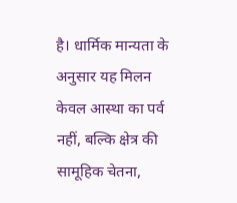है। धार्मिक मान्यता के अनुसार यह मिलन केवल आस्था का पर्व नहीं, बल्कि क्षेत्र की सामूहिक चेतना,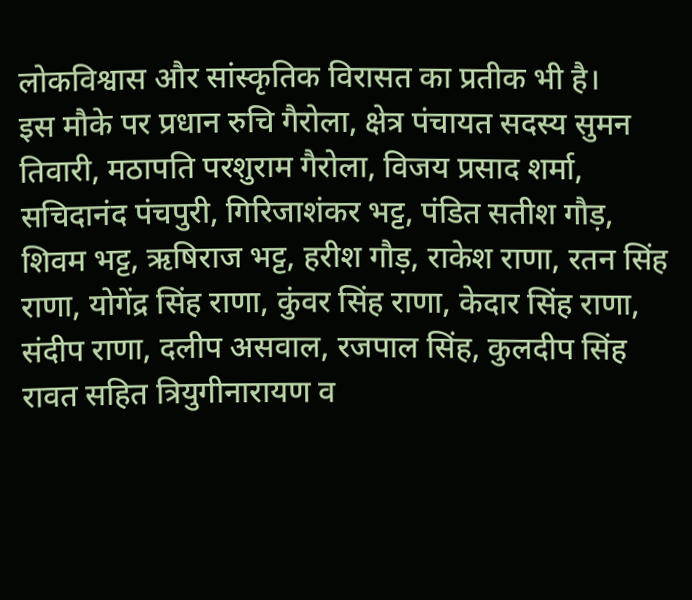लोकविश्वास और सांस्कृतिक विरासत का प्रतीक भी है।
इस मौके पर प्रधान रुचि गैरोला, क्षेत्र पंचायत सदस्य सुमन तिवारी, मठापति परशुराम गैरोला, विजय प्रसाद शर्मा, सचिदानंद पंचपुरी, गिरिजाशंकर भट्ट, पंडित सतीश गौड़, शिवम भट्ट, ऋषिराज भट्ट, हरीश गौड़, राकेश राणा, रतन सिंह राणा, योगेंद्र सिंह राणा, कुंवर सिंह राणा, केदार सिंह राणा, संदीप राणा, दलीप असवाल, रजपाल सिंह, कुलदीप सिंह रावत सहित त्रियुगीनारायण व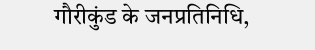गौरीकुंड के जनप्रतिनिधि,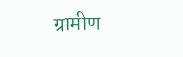ग्रामीण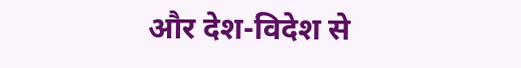और देश-विदेश से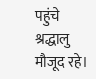पहुंचे श्रद्धालु मौजूद रहे।